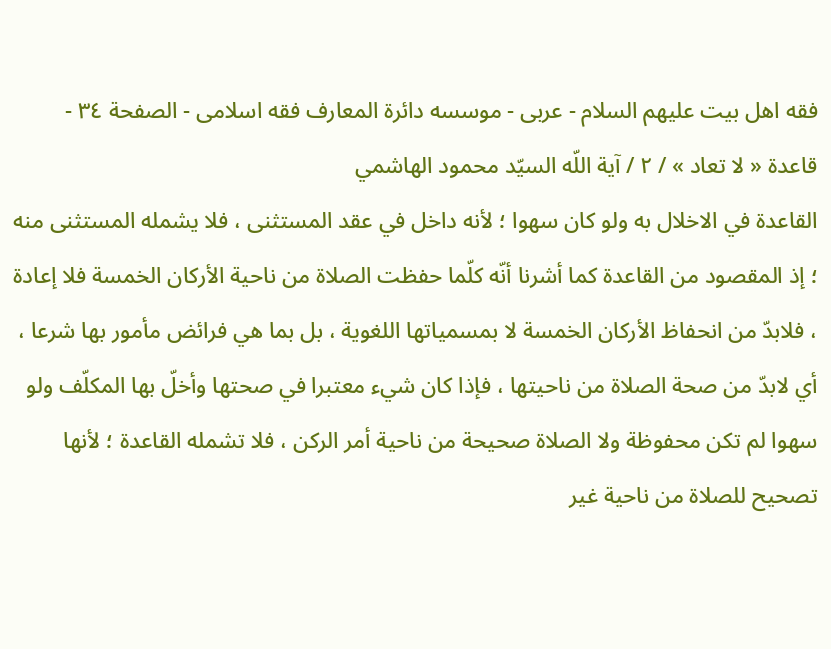فقه اهل بیت علیهم السلام - عربی - موسسه دائرة المعارف فقه اسلامی - الصفحة ٣٤ - قاعدة « لا تعاد » / ٢ / آية اللّه السيّد محمود الهاشمي
القاعدة في الاخلال به ولو كان سهوا ؛ لأنه داخل في عقد المستثنى ، فلا يشمله المستثنى منه ؛ إذ المقصود من القاعدة كما أشرنا أنّه كلّما حفظت الصلاة من ناحية الأركان الخمسة فلا إعادة ، فلابدّ من انحفاظ الأركان الخمسة لا بمسمياتها اللغوية ، بل بما هي فرائض مأمور بها شرعا ، أي لابدّ من صحة الصلاة من ناحيتها ، فإذا كان شيء معتبرا في صحتها وأخلّ بها المكلّف ولو سهوا لم تكن محفوظة ولا الصلاة صحيحة من ناحية أمر الركن ، فلا تشمله القاعدة ؛ لأنها تصحيح للصلاة من ناحية غير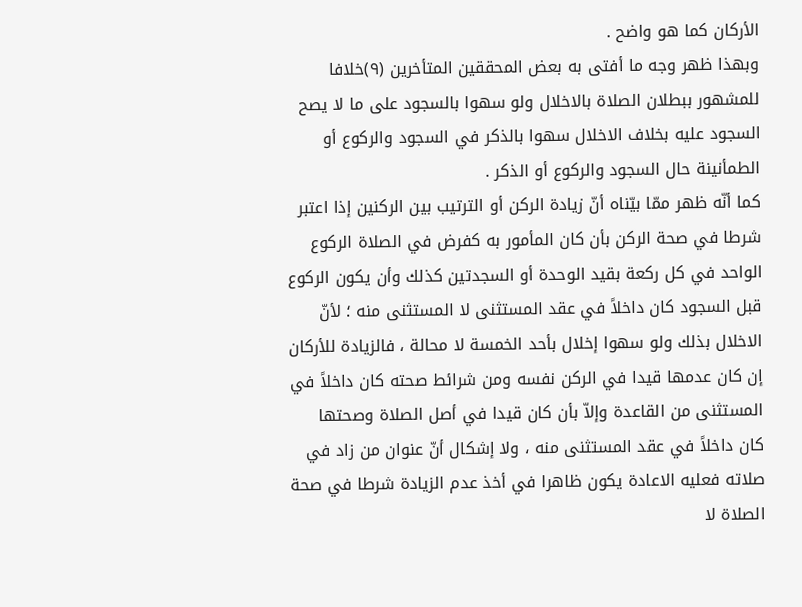الأركان كما هو واضح .
وبهذا ظهر وجه ما أفتى به بعض المحققين المتأخرين (٩)خلافا للمشهور ببطلان الصلاة بالاخلال ولو سهوا بالسجود على ما لا يصح السجود عليه بخلاف الاخلال سهوا بالذكر في السجود والركوع أو الطمأنينة حال السجود والركوع أو الذكر .
كما أنّه ظهر ممّا بيّناه أنّ زيادة الركن أو الترتيب بين الركنين إذا اعتبر شرطا في صحة الركن بأن كان المأمور به كفرض في الصلاة الركوع الواحد في كل ركعة بقيد الوحدة أو السجدتين كذلك وأن يكون الركوع قبل السجود كان داخلاً في عقد المستثنى لا المستثنى منه ؛ لأنّ الاخلال بذلك ولو سهوا إخلال بأحد الخمسة لا محالة ، فالزيادة للأركان إن كان عدمها قيدا في الركن نفسه ومن شرائط صحته كان داخلاً في المستثنى من القاعدة وإلاّ بأن كان قيدا في أصل الصلاة وصحتها كان داخلاً في عقد المستثنى منه ، ولا إشكال أنّ عنوان من زاد في صلاته فعليه الاعادة يكون ظاهرا في أخذ عدم الزيادة شرطا في صحة الصلاة لا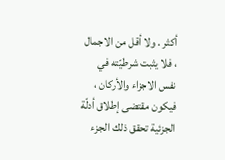أكثر . ولا أقل من الاجمال ، فلا يثبت شرطيّته في نفس الاجزاء والأركان ، فيكون مقتضى إطلاق أدلّة الجزئية تحقق ذلك الجزء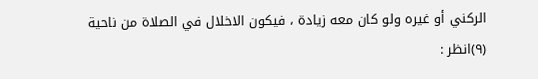الركني أو غيره ولو كان معه زيادة ، فيكون الاخلال في الصلاة من ناحية
(٩)انظر :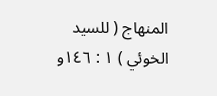المنهاج ( للسيد الخوئي ) ١ : ١٤٦و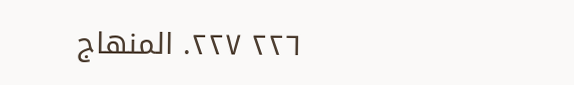٢٢٦ ٢٢٧. المنهاج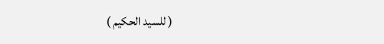( للسيد الحكيم )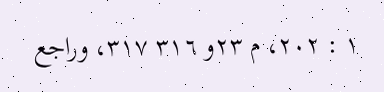١ : ٢٠٢، م ٢٣و ٣١٦ ٣١٧، وراجع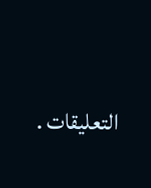التعليقات .